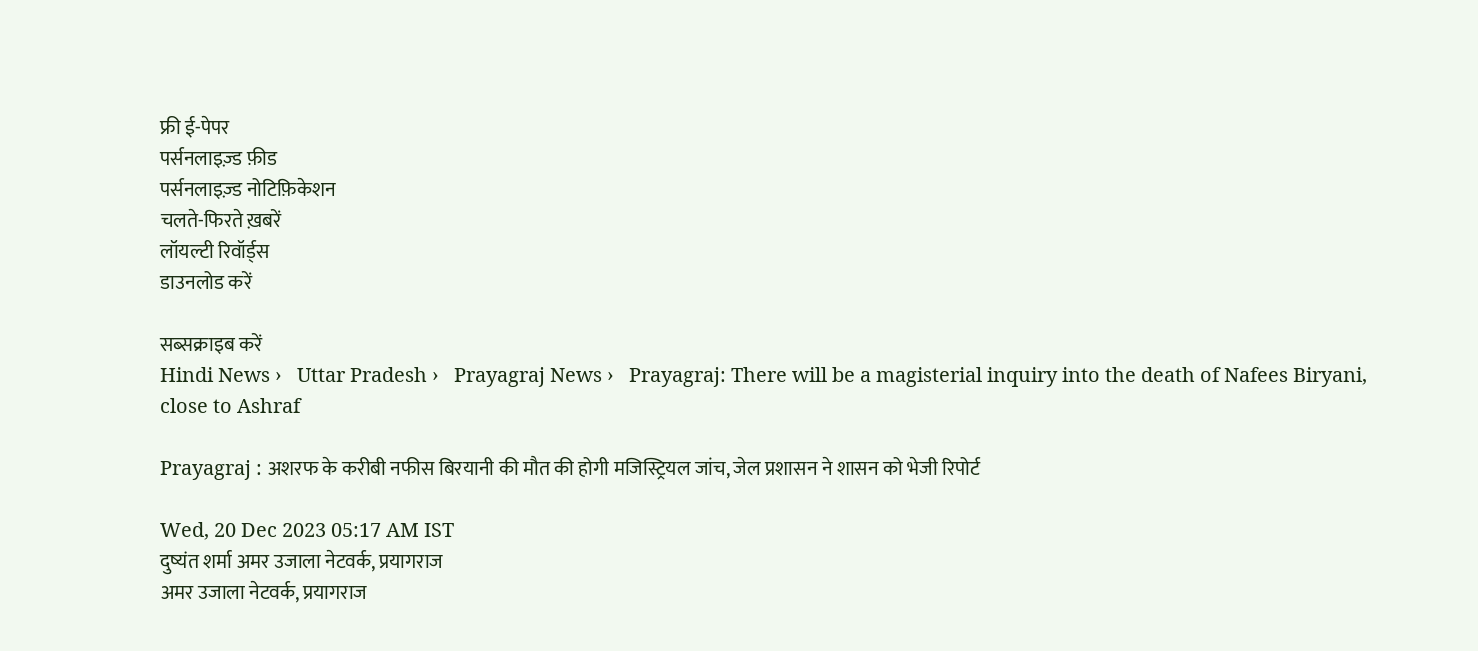फ्री ई-पेपर
पर्सनलाइज़्ड फ़ीड
पर्सनलाइज़्ड नोटिफ़िकेशन
चलते-फिरते ख़बरें
लॉयल्टी रिवॉर्ड्स
डाउनलोड करें

सब्सक्राइब करें
Hindi News ›   Uttar Pradesh ›   Prayagraj News ›   Prayagraj: There will be a magisterial inquiry into the death of Nafees Biryani, close to Ashraf

Prayagraj : अशरफ के करीबी नफीस बिरयानी की मौत की होगी मजिस्ट्रियल जांच, जेल प्रशासन ने शासन को भेजी रिपोर्ट

Wed, 20 Dec 2023 05:17 AM IST
दुष्यंत शर्मा अमर उजाला नेटवर्क, प्रयागराज
अमर उजाला नेटवर्क, प्रयागराज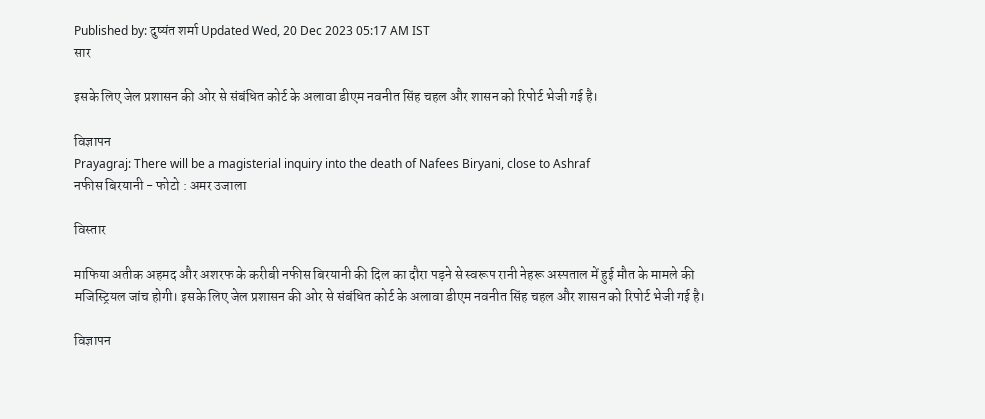Published by: दुष्यंत शर्मा Updated Wed, 20 Dec 2023 05:17 AM IST
सार

इसके लिए जेल प्रशासन की ओर से संबंधित कोर्ट के अलावा डीएम नवनीत सिंह चहल और शासन को रिपोर्ट भेजी गई है।

विज्ञापन
Prayagraj: There will be a magisterial inquiry into the death of Nafees Biryani, close to Ashraf
नफीस बिरयानी - फोटो : अमर उजाला

विस्तार

माफिया अतीक अहमद और अशरफ के करीबी नफीस बिरयानी की दिल का दौरा पड़ने से स्वरूप रानी नेहरू अस्पताल में हुई मौत के मामले की मजिस्ट्रियल जांच होगी। इसके लिए जेल प्रशासन की ओर से संबंधित कोर्ट के अलावा डीएम नवनीत सिंह चहल और शासन को रिपोर्ट भेजी गई है।

विज्ञापन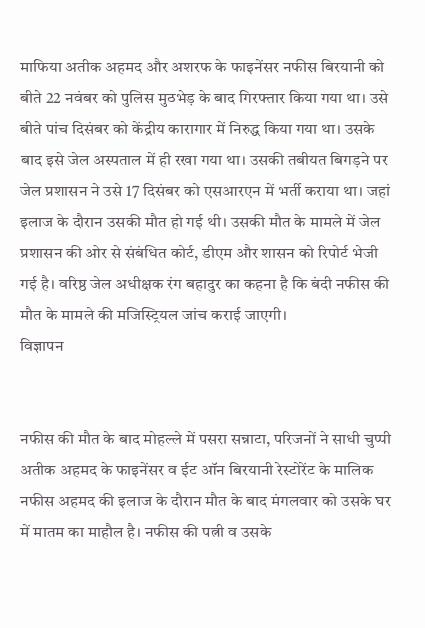माफिया अतीक अहमद और अशरफ के फाइनेंसर नफीस बिरयानी को बीते 22 नवंबर को पुलिस मुठभेड़ के बाद गिरफ्तार किया गया था। उसे बीते पांच दिसंबर को केंद्रीय कारागार में निरुद्ध किया गया था। उसके बाद इसे जेल अस्पताल में ही रखा गया था। उसकी तबीयत बिगड़ने पर जेल प्रशासन ने उसे 17 दिसंबर को एसआरएन में भर्ती कराया था। जहां इलाज के दौरान उसकी मौत हो गई थी। उसकी मौत के मामले में जेल प्रशासन की ओर से संबंधित कोर्ट, डीएम और शासन को रिपोर्ट भेजी गई है। वरिष्ठ जेल अधीक्षक रंग बहादुर का कहना है कि बंदी नफीस की मौत के मामले की मजिस्ट्रियल जांच कराई जाएगी।
विज्ञापन


नफीस की मौत के बाद मोहल्ले में पसरा सन्नाटा, परिजनों ने साधी चुप्पी
अतीक अहमद के फाइनेंसर व ईट ऑन बिरयानी रेस्टोरेंट के मालिक नफीस अहमद की इलाज के दौरान मौत के बाद मंगलवार को उसके घर में मातम का माहौल है। नफीस की पत्नी व उसके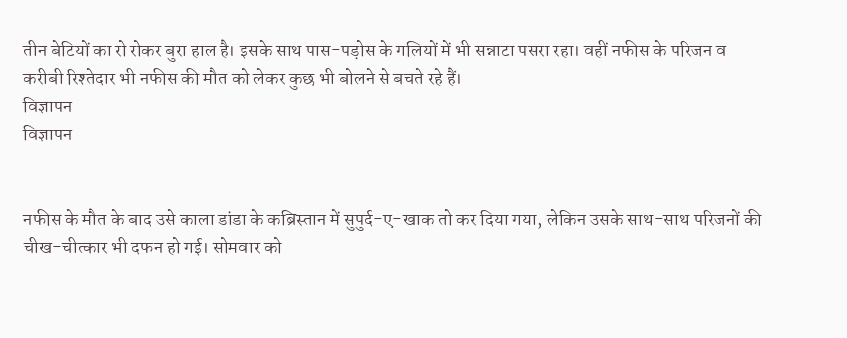तीन बेटियों का रो रोकर बुरा हाल है। इसके साथ पास-पड़ोस के गलियों में भी सन्नाटा पसरा रहा। वहीं नफीस के परिजन व करीबी रिश्तेदार भी नफीस की मौत को लेकर कुछ भी बोलने से बचते रहे हैं।
विज्ञापन
विज्ञापन


नफीस के मौत के बाद उसे काला डांडा के कब्रिस्तान में सुपुर्द-ए-खाक तो कर दिया गया, लेकिन उसके साथ-साथ परिजनों की चीख-चीत्कार भी दफन हो गई। सोमवार को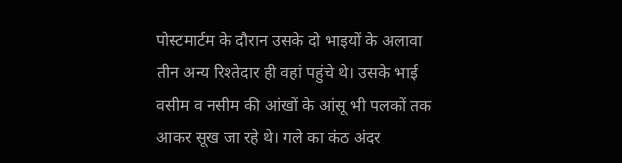पोस्टमार्टम के दौरान उसके दो भाइयों के अलावा तीन अन्य रिश्तेदार ही वहां पहुंचे थे। उसके भाई वसीम व नसीम की आंखों के आंसू भी पलकों तक आकर सूख जा रहे थे। गले का कंठ अंदर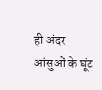ही अंदर आंसुओं के घूंट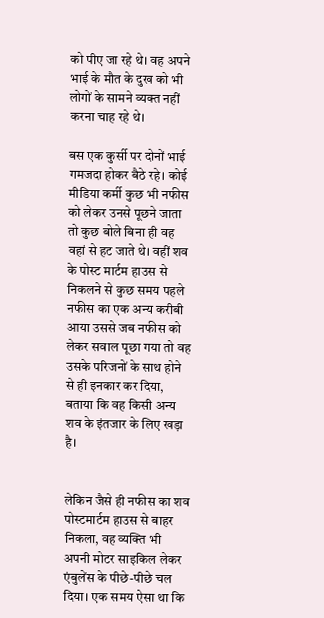को पीए जा रहे थे। वह अपने भाई के मौत के दुख को भी लोगों के सामने व्यक्त नहीं करना चाह रहे थे।

बस एक कुर्सी पर दोनों भाई गमजदा होकर बैठे रहे। कोई मीडिया कर्मी कुछ भी नफीस को लेकर उनसे पूछने जाता तो कुछ बोले बिना ही वह वहां से हट जाते थे। वहीं शव के पोस्ट मार्टम हाउस से निकलने से कुछ समय पहले नफीस का एक अन्य करीबी आया उससे जब नफीस को लेकर सवाल पूछा गया तो वह उसके परिजनों के साथ होने से ही इनकार कर दिया, बताया कि वह किसी अन्य शव के इंतजार के लिए खड़ा है।


लेकिन जैसे ही नफीस का शव पोस्टमार्टम हाउस से बाहर निकला, वह व्यक्ति भी अपनी मोटर साइकिल लेकर एंबुलेंस के पीछे-पीछे चल दिया। एक समय ऐसा था कि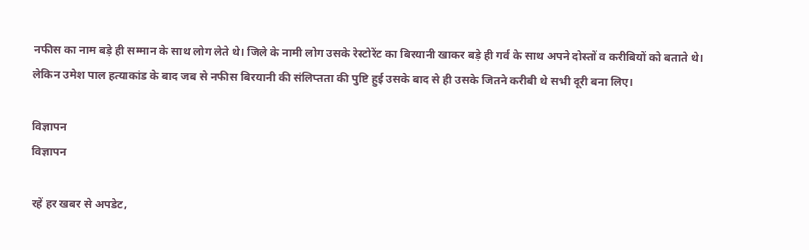नफीस का नाम बड़े ही सम्मान के साथ लोग लेते थे। जिले के नामी लोग उसके रेस्टोरेंट का बिरयानी खाकर बड़े ही गर्व के साथ अपने दोस्तों व करीबियों को बताते थे। लेकिन उमेश पाल हत्याकांड के बाद जब से नफीस बिरयानी की संलिप्तता की पुष्टि हुई उसके बाद से ही उसके जितने करीबी थे सभी दूरी बना लिए।

विज्ञापन
विज्ञापन

रहें हर खबर से अपडेट,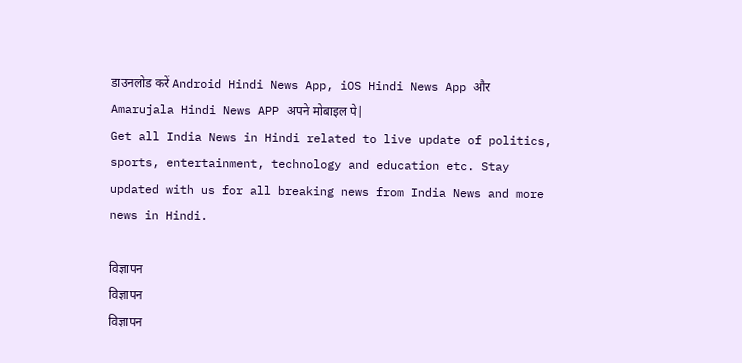डाउनलोड करें Android Hindi News App, iOS Hindi News App और Amarujala Hindi News APP अपने मोबाइल पे|
Get all India News in Hindi related to live update of politics, sports, entertainment, technology and education etc. Stay updated with us for all breaking news from India News and more news in Hindi.

विज्ञापन
विज्ञापन
विज्ञापन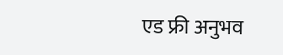एड फ्री अनुभव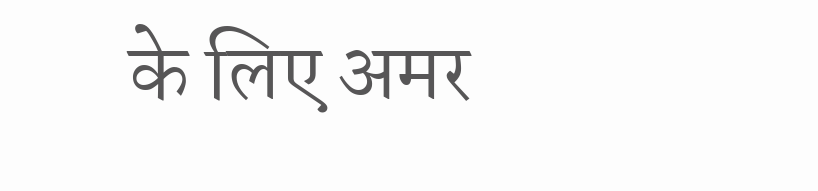के लिए अमर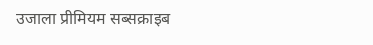उजाला प्रीमियम सब्सक्राइब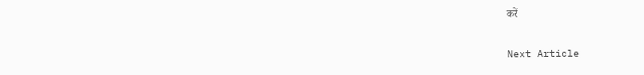करें

Next Article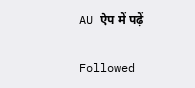AU ऐप में पढ़ें

Followed